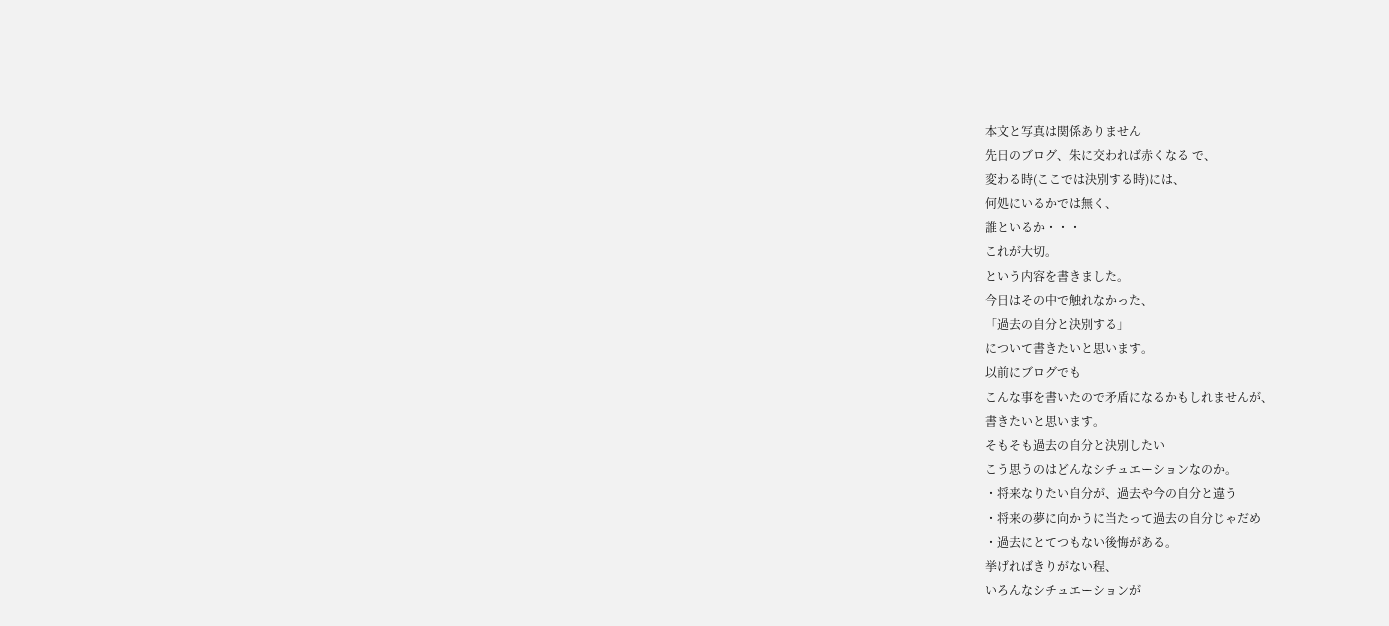本文と写真は関係ありません
先日のブログ、朱に交われば赤くなる で、
変わる時(ここでは決別する時)には、
何処にいるかでは無く、
誰といるか・・・
これが大切。
という内容を書きました。
今日はその中で触れなかった、
「過去の自分と決別する」
について書きたいと思います。
以前にブログでも
こんな事を書いたので矛盾になるかもしれませんが、
書きたいと思います。
そもそも過去の自分と決別したい
こう思うのはどんなシチュエーションなのか。
・将来なりたい自分が、過去や今の自分と違う
・将来の夢に向かうに当たって過去の自分じゃだめ
・過去にとてつもない後悔がある。
挙げればきりがない程、
いろんなシチュエーションが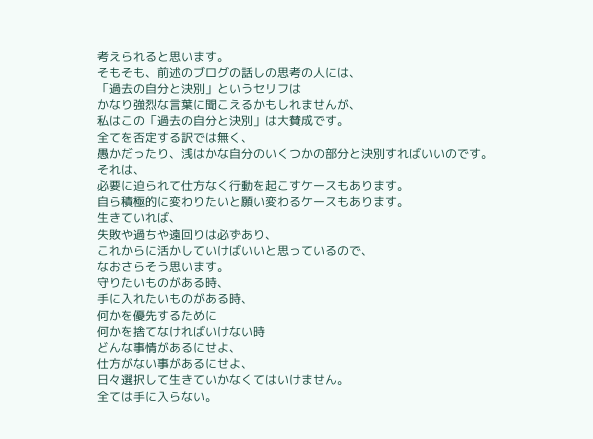考えられると思います。
そもそも、前述のブログの話しの思考の人には、
「過去の自分と決別」というセリフは
かなり強烈な言葉に聞こえるかもしれませんが、
私はこの「過去の自分と決別」は大賛成です。
全てを否定する訳では無く、
愚かだったり、浅はかな自分のいくつかの部分と決別すればいいのです。
それは、
必要に迫られて仕方なく行動を起こすケースもあります。
自ら積極的に変わりたいと願い変わるケースもあります。
生きていれば、
失敗や過ちや遠回りは必ずあり、
これからに活かしていけばいいと思っているので、
なおさらそう思います。
守りたいものがある時、
手に入れたいものがある時、
何かを優先するために
何かを捨てなければいけない時
どんな事情があるにせよ、
仕方がない事があるにせよ、
日々選択して生きていかなくてはいけません。
全ては手に入らない。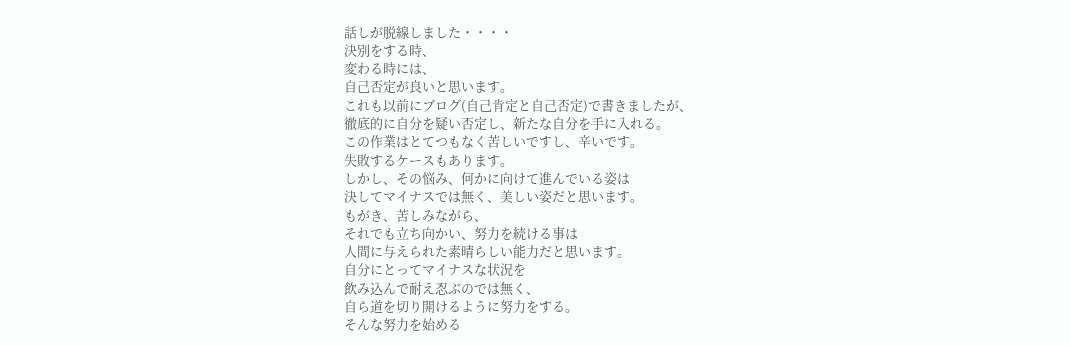話しが脱線しました・・・・
決別をする時、
変わる時には、
自己否定が良いと思います。
これも以前にブログ(自己肯定と自己否定)で書きましたが、
徹底的に自分を疑い否定し、新たな自分を手に入れる。
この作業はとてつもなく苦しいですし、辛いです。
失敗するケースもあります。
しかし、その悩み、何かに向けて進んでいる姿は
決してマイナスでは無く、美しい姿だと思います。
もがき、苦しみながら、
それでも立ち向かい、努力を続ける事は
人間に与えられた素晴らしい能力だと思います。
自分にとってマイナスな状況を
飲み込んで耐え忍ぶのでは無く、
自ら道を切り開けるように努力をする。
そんな努力を始める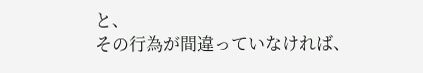と、
その行為が間違っていなければ、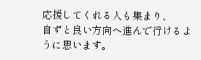応援してくれる人も集まり、
自ずと良い方向へ進んで行けるように思います。